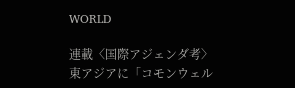WORLD

連載〈国際アジェンダ考〉
東アジアに「コモンウェル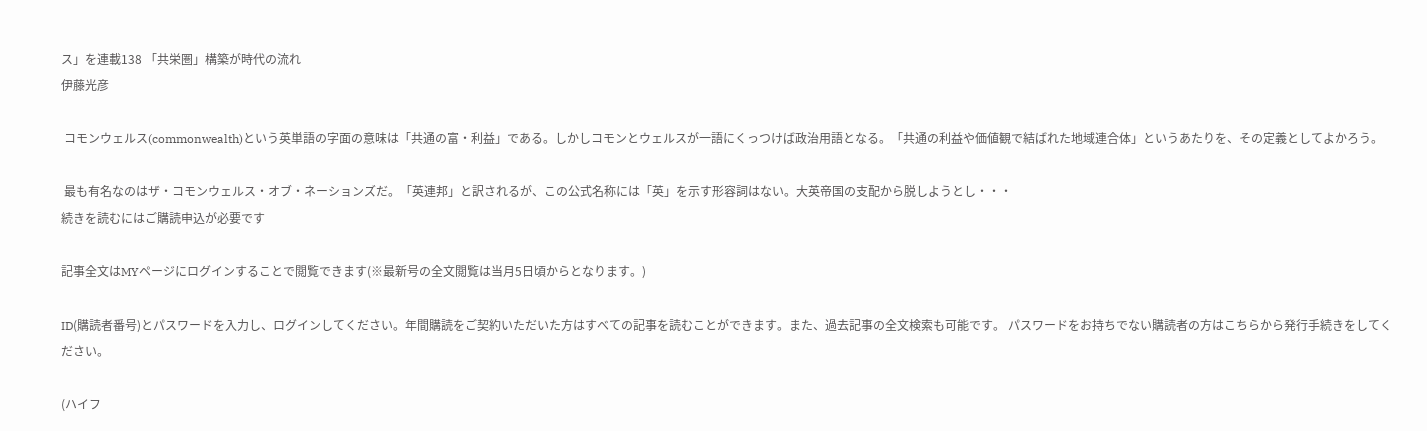ス」を連載138 「共栄圏」構築が時代の流れ
伊藤光彦

 コモンウェルス(commonwealth)という英単語の字面の意味は「共通の富・利益」である。しかしコモンとウェルスが一語にくっつけば政治用語となる。「共通の利益や価値観で結ばれた地域連合体」というあたりを、その定義としてよかろう。

 最も有名なのはザ・コモンウェルス・オブ・ネーションズだ。「英連邦」と訳されるが、この公式名称には「英」を示す形容詞はない。大英帝国の支配から脱しようとし・・・
続きを読むにはご購読申込が必要です

記事全文はMYページにログインすることで閲覧できます(※最新号の全文閲覧は当月5日頃からとなります。)

ID(購読者番号)とパスワードを入力し、ログインしてください。年間購読をご契約いただいた方はすべての記事を読むことができます。また、過去記事の全文検索も可能です。 パスワードをお持ちでない購読者の方はこちらから発行手続きをしてください。

(ハイフ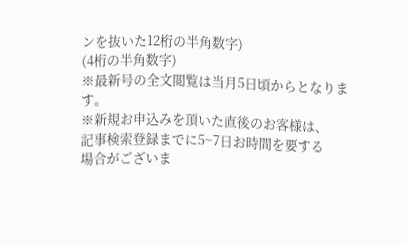ンを抜いた12桁の半角数字)
(4桁の半角数字)
※最新号の全文閲覧は当月5日頃からとなります。
※新規お申込みを頂いた直後のお客様は、
記事検索登録までに5~7日お時間を要する
場合がございま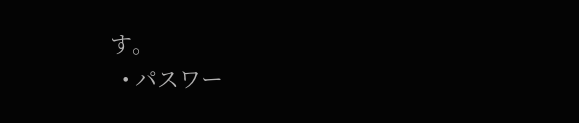す。
  • パスワー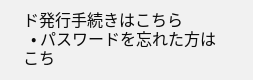ド発行手続きはこちら
  • パスワードを忘れた方はこち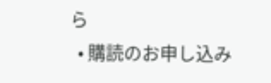ら
  • 購読のお申し込み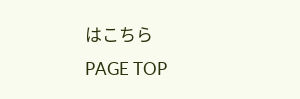はこちら
PAGE TOP